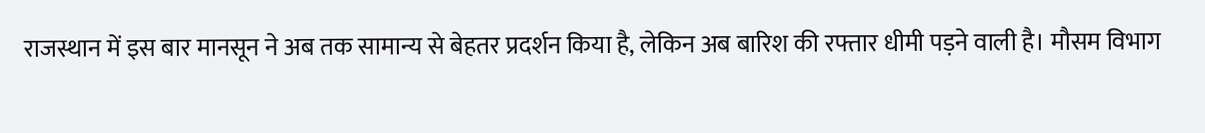राजस्थान में इस बार मानसून ने अब तक सामान्य से बेहतर प्रदर्शन किया है, लेकिन अब बारिश की रफ्तार धीमी पड़ने वाली है। मौसम विभाग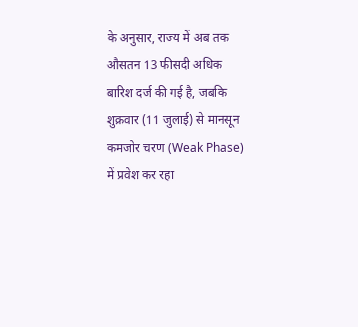के अनुसार, राज्य में अब तक औसतन 13 फीसदी अधिक बारिश दर्ज की गई है, जबकि शुक्रवार (11 जुलाई) से मानसून कमजोर चरण (Weak Phase) में प्रवेश कर रहा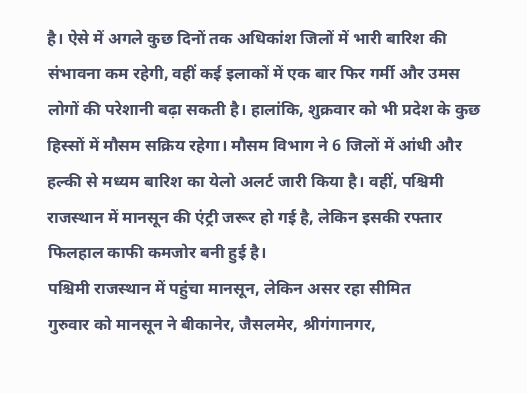है। ऐसे में अगले कुछ दिनों तक अधिकांश जिलों में भारी बारिश की संभावना कम रहेगी, वहीं कई इलाकों में एक बार फिर गर्मी और उमस लोगों की परेशानी बढ़ा सकती है। हालांकि, शुक्रवार को भी प्रदेश के कुछ हिस्सों में मौसम सक्रिय रहेगा। मौसम विभाग ने 6 जिलों में आंधी और हल्की से मध्यम बारिश का येलो अलर्ट जारी किया है। वहीं, पश्चिमी राजस्थान में मानसून की एंट्री जरूर हो गई है, लेकिन इसकी रफ्तार फिलहाल काफी कमजोर बनी हुई है।
पश्चिमी राजस्थान में पहुंचा मानसून, लेकिन असर रहा सीमित
गुरुवार को मानसून ने बीकानेर, जैसलमेर, श्रीगंगानगर,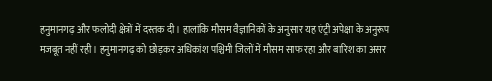हनुमानगढ़ और फलोदी क्षेत्रों में दस्तक दी। हालांकि मौसम वैज्ञानिकों के अनुसार यह एंट्री अपेक्षा के अनुरूप मजबूत नहीं रही। हनुमानगढ़ को छोड़कर अधिकांश पश्चिमी जिलों में मौसम साफ रहा और बारिश का असर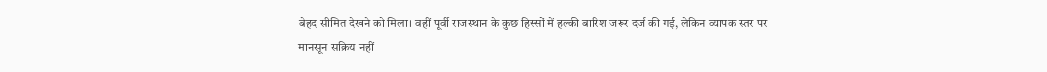बेहद सीमित देखने को मिला। वहीं पूर्वी राजस्थान के कुछ हिस्सों में हल्की बारिश जरूर दर्ज की गई, लेकिन व्यापक स्तर पर मानसून सक्रिय नहीं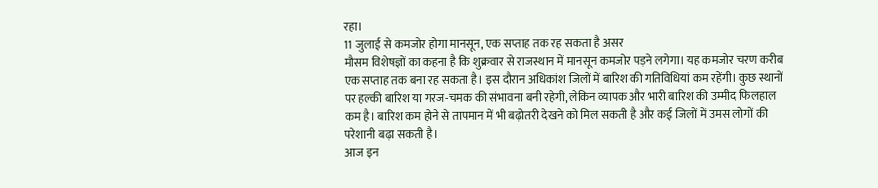रहा।
11 जुलाई से कमजोर होगा मानसून, एक सप्ताह तक रह सकता है असर
मौसम विशेषज्ञों का कहना है कि शुक्रवार से राजस्थान में मानसून कमजोर पड़ने लगेगा। यह कमजोर चरण करीब एक सप्ताह तक बना रह सकता है। इस दौरान अधिकांश जिलों में बारिश की गतिविधियां कम रहेंगी। कुछ स्थानों पर हल्की बारिश या गरज-चमक की संभावना बनी रहेगी, लेकिन व्यापक और भारी बारिश की उम्मीद फिलहाल कम है। बारिश कम होने से तापमान में भी बढ़ोतरी देखने को मिल सकती है और कई जिलों में उमस लोगों की परेशानी बढ़ा सकती है।
आज इन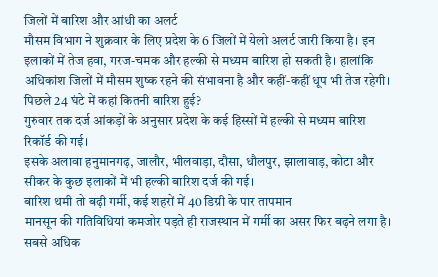जिलों में बारिश और आंधी का अलर्ट
मौसम विभाग ने शुक्रवार के लिए प्रदेश के 6 जिलों में येलो अलर्ट जारी किया है। इन इलाकों में तेज हवा, गरज-चमक और हल्की से मध्यम बारिश हो सकती है। हालांकि अधिकांश जिलों में मौसम शुष्क रहने की संभावना है और कहीं-कहीं धूप भी तेज रहेगी।
पिछले 24 घंटे में कहां कितनी बारिश हुई?
गुरुवार तक दर्ज आंकड़ों के अनुसार प्रदेश के कई हिस्सों में हल्की से मध्यम बारिश रिकॉर्ड की गई।
इसके अलावा हनुमानगढ़, जालौर, भीलवाड़ा, दौसा, धौलपुर, झालावाड़, कोटा और सीकर के कुछ इलाकों में भी हल्की बारिश दर्ज की गई।
बारिश थमी तो बढ़ी गर्मी, कई शहरों में 40 डिग्री के पार तापमान
मानसून की गतिविधियां कमजोर पड़ते ही राजस्थान में गर्मी का असर फिर बढ़ने लगा है। सबसे अधिक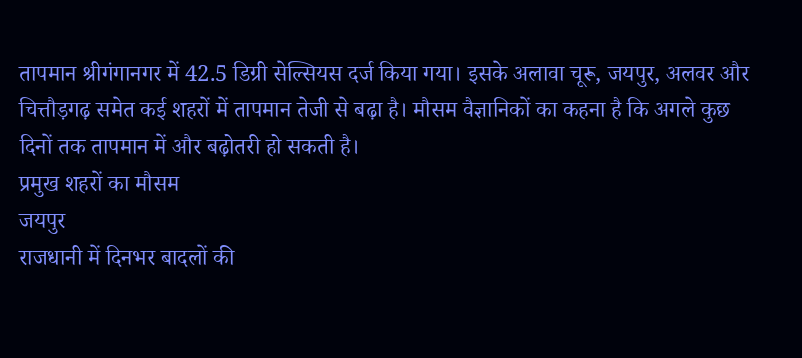तापमान श्रीगंगानगर में 42.5 डिग्री सेल्सियस दर्ज किया गया। इसके अलावा चूरू, जयपुर, अलवर और चित्तौड़गढ़ समेत कई शहरों में तापमान तेजी से बढ़ा है। मौसम वैज्ञानिकों का कहना है कि अगले कुछ दिनों तक तापमान में और बढ़ोतरी हो सकती है।
प्रमुख शहरों का मौसम
जयपुर
राजधानी में दिनभर बादलों की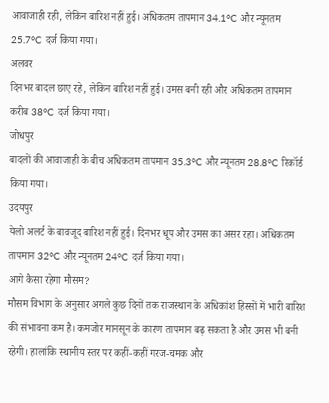आवाजाही रही, लेकिन बारिश नहीं हुई। अधिकतम तापमान 34.1°C और न्यूनतम 25.7°C दर्ज किया गया।
अलवर
दिनभर बादल छाए रहे, लेकिन बारिश नहीं हुई। उमस बनी रही और अधिकतम तापमान करीब 38°C दर्ज किया गया।
जोधपुर
बादलों की आवाजाही के बीच अधिकतम तापमान 35.3°C और न्यूनतम 28.8°C रिकॉर्ड किया गया।
उदयपुर
येलो अलर्ट के बावजूद बारिश नहीं हुई। दिनभर धूप और उमस का असर रहा। अधिकतम तापमान 32°C और न्यूनतम 24°C दर्ज किया गया।
आगे कैसा रहेगा मौसम?
मौसम विभाग के अनुसार अगले कुछ दिनों तक राजस्थान के अधिकांश हिस्सों में भारी बारिश की संभावना कम है। कमजोर मानसून के कारण तापमान बढ़ सकता है और उमस भी बनी रहेगी। हालांकि स्थानीय स्तर पर कहीं-कहीं गरज-चमक और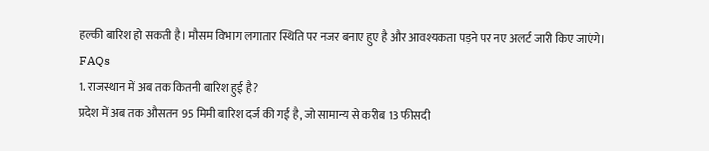हल्की बारिश हो सकती है। मौसम विभाग लगातार स्थिति पर नजर बनाए हुए है और आवश्यकता पड़ने पर नए अलर्ट जारी किए जाएंगे।
FAQs
1. राजस्थान में अब तक कितनी बारिश हुई है?
प्रदेश में अब तक औसतन 95 मिमी बारिश दर्ज की गई है, जो सामान्य से करीब 13 फीसदी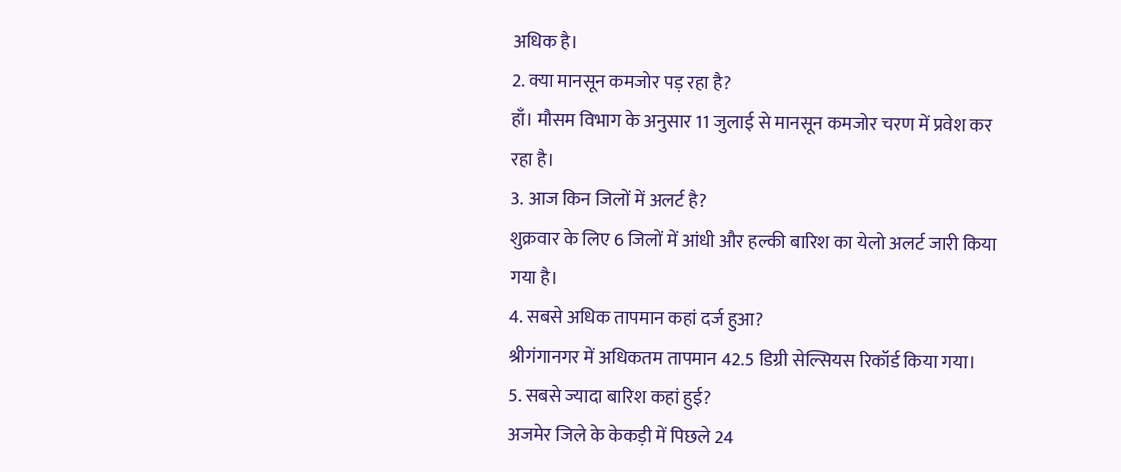अधिक है।
2. क्या मानसून कमजोर पड़ रहा है?
हाँ। मौसम विभाग के अनुसार 11 जुलाई से मानसून कमजोर चरण में प्रवेश कर रहा है।
3. आज किन जिलों में अलर्ट है?
शुक्रवार के लिए 6 जिलों में आंधी और हल्की बारिश का येलो अलर्ट जारी किया गया है।
4. सबसे अधिक तापमान कहां दर्ज हुआ?
श्रीगंगानगर में अधिकतम तापमान 42.5 डिग्री सेल्सियस रिकॉर्ड किया गया।
5. सबसे ज्यादा बारिश कहां हुई?
अजमेर जिले के केकड़ी में पिछले 24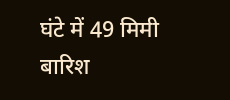घंटे में 49 मिमी बारिश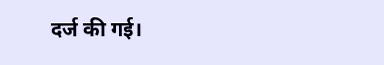दर्ज की गई।